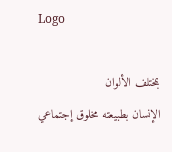Logo

بمختلف الألوان
الإنسان بطبيعته مخلوق إجتماعي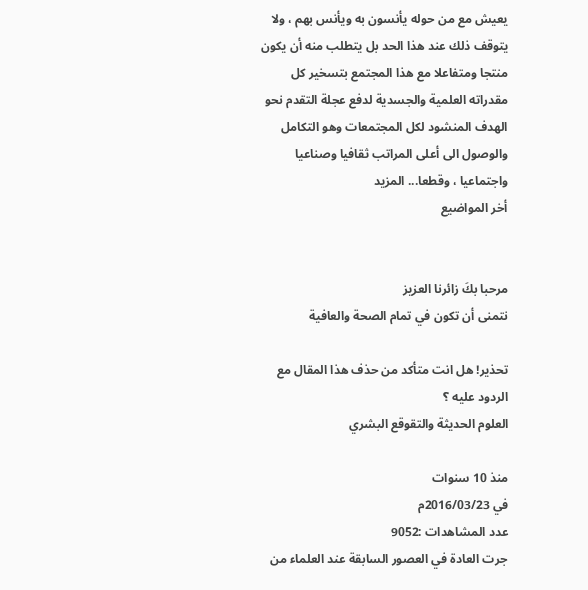يعيش مع من حوله يأنسون به ويأنس بهم ، ولا يتوقف ذلك عند هذا الحد بل يتطلب منه أن يكون منتجا ومتفاعلا مع هذا المجتمع بتسخير كل مقدراته العلمية والجسدية لدفع عجلة التقدم نحو الهدف المنشود لكل المجتمعات وهو التكامل والوصول الى أعلى المراتب ثقافيا وصناعيا واجتماعيا ، وقطعا... المزيد
أخر المواضيع


مرحبا بكَ زائرنا العزيز
نتمنى أن تكون في تمام الصحة والعافية

تحذير! هل انت متأكد من حذف هذا المقال مع الردود عليه ؟
العلوم الحديثة والتقوقع البشري

منذ 10 سنوات
في 2016/03/23م
عدد المشاهدات :9052
جرت العادة في العصور السابقة عند العلماء من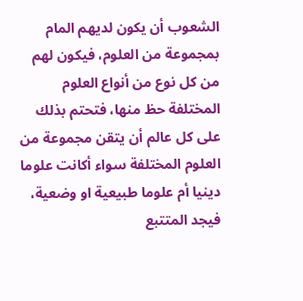الشعوب أن يكون لديهم المام بمجموعة من العلوم، فيكون لهم من كل نوع من أنواع العلوم المختلفة حظ منها، فتحتم بذلك على كل عالم أن يتقن مجموعة من العلوم المختلفة سواء أكانت علوما دينيا أم علوما طبيعية او وضعية، فيجد المتتبع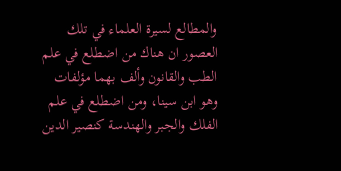والمطالع لسيرة العلماء في تلك العصور ان هناك من اضطلع في علم الطب والقانون وألف بهما مؤلفات وهو ابن سينا، ومن اضطلع في علم الفلك والجبر والهندسة كنصير الدين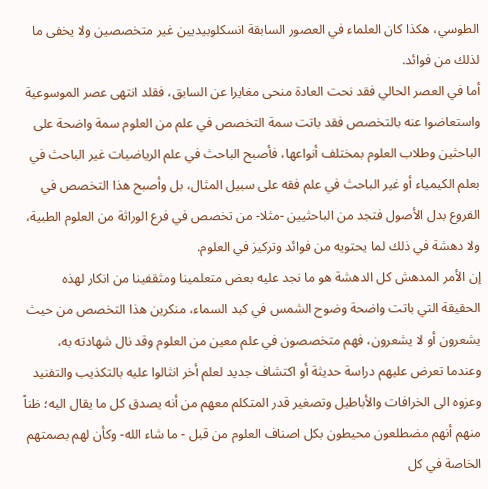الطوسي، هكذا كان العلماء في العصور السابقة انسكلوبيديين غير متخصصين ولا يخفى ما لذلك من فوائد.
أما في العصر الحالي فقد نحت العادة منحى مغايرا عن السابق، فقلد انتهى عصر الموسوعية واستعاضوا عنه بالتخصص فقد باتت سمة التخصص في علم من العلوم سمة واضحة على الباحثين وطلاب العلوم بمختلف أنواعها، فأصبح الباحث في علم الرياضيات غير الباحث في بعلم الكيمياء أو غير الباحث في علم فقه على سبيل المثال، بل وأصبح هذا التخصص في الفروع بدل الأصول فتجد من الباحثيين -مثلا- من تخصص في فرع الوراثة من العلوم الطبية، ولا دهشة في ذلك لما يحتويه من فوائد وتركيز في العلوم.
إن الأمر المدهش كل الدهشة هو ما نجد عليه بعض متعلمينا ومثقفينا من انكار لهذه الحقيقة التي باتت واضحة وضوح الشمس في كبد السماء، منكرين هذا التخصص من حيث يشعرون أو لا يشعرون، فهم متخصصون في علم معين من العلوم وقد نال شهادته به، وعندما تعرض عليهم دراسة حديثة أو اكتشاف جديد لعلم أخر انثالوا عليه بالتكذيب والتفنيد وعزوه الى الخرافات والأباطيل وتصغير قدر المتكلم معهم من أنه يصدق كل ما يقال اليه؛ ظناً منهم أنهم مضطلعون محيطون بكل اصناف العلوم من قبل - ما شاء الله- وكأن لهم بصمتهم الخاصة في كل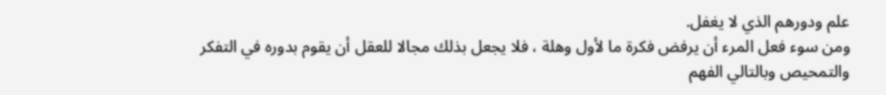علم ودورهم الذي لا يغفل.
ومن سوء فعل المرء أن يرفض فكرة ما لأول وهلة ، فلا يجعل بذلك مجالا للعقل أن يقوم بدوره في التفكر والتمحيص وبالتالي الفهم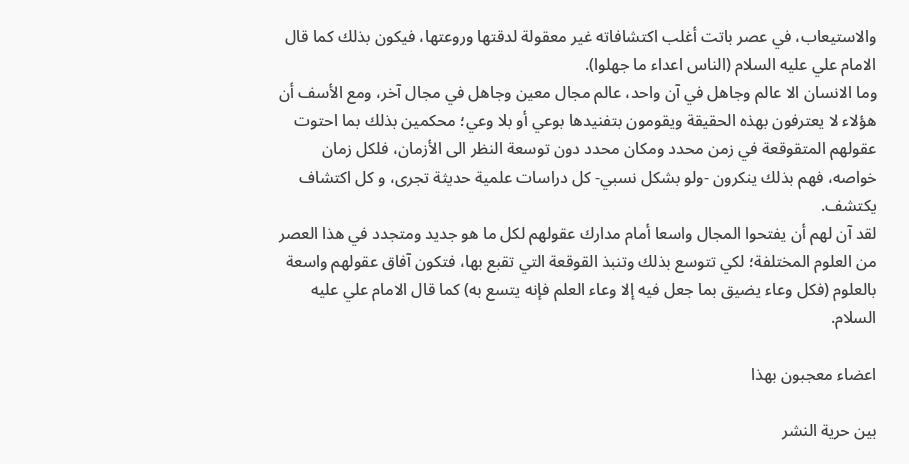والاستيعاب، في عصر باتت أغلب اكتشافاته غير معقولة لدقتها وروعتها، فيكون بذلك كما قال الامام علي عليه السلام (الناس اعداء ما جهلوا).
وما الانسان الا عالم وجاهل في آن واحد، عالم مجال معين وجاهل في مجال آخر، ومع الأسف أن هؤلاء لا يعترفون بهذه الحقيقة ويقومون بتفنيدها بوعي أو بلا وعي؛ محكمين بذلك بما احتوت عقولهم المتقوقعة في زمن محدد ومكان محدد دون توسعة النظر الى الأزمان، فلكل زمان خواصه، فهم بذلك ينكرون -ولو بشكل نسبي- كل دراسات علمية حديثة تجرى، و كل اكتشاف يكتشف.
لقد آن لهم أن يفتحوا المجال واسعا أمام مدارك عقولهم لكل ما هو جديد ومتجدد في هذا العصر من العلوم المختلفة؛ لكي تتوسع بذلك وتنبذ القوقعة التي تقبع بها، فتكون آفاق عقولهم واسعة بالعلوم (فكل وعاء يضيق بما جعل فيه إلا وعاء العلم فإنه يتسع به) كما قال الامام علي عليه السلام.

اعضاء معجبون بهذا

بين حرية النشر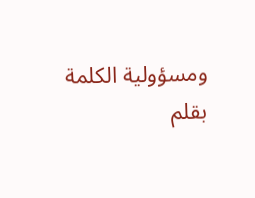ومسؤولية الكلمة
بقلم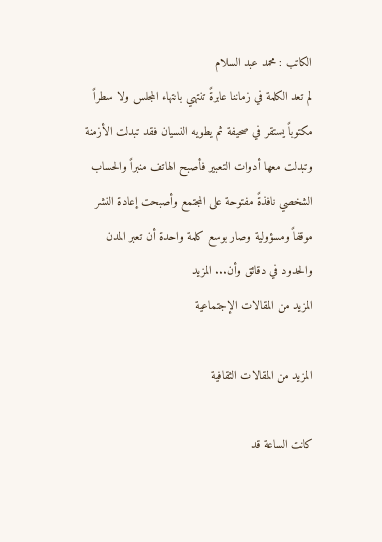الكاتب : محمد عبد السلام
لم تعد الكلمة في زماننا عابرةً تنتهي بانتهاء المجلس ولا سطراً مكتوباً يستقر في صحيفة ثم يطويه النسيان فقد تبدلت الأزمنة وتبدلت معها أدوات التعبير فأصبح الهاتف منبراً والحساب الشخصي نافذةً مفتوحة على المجتمع وأصبحت إعادة النشر موقفاً ومسؤولية وصار بوسع كلمة واحدة أن تعبر المدن والحدود في دقائق وأن... المزيد
المزيد من المقالات الإجتماعية

المزيد من المقالات الثقافية

كانت الساعة قد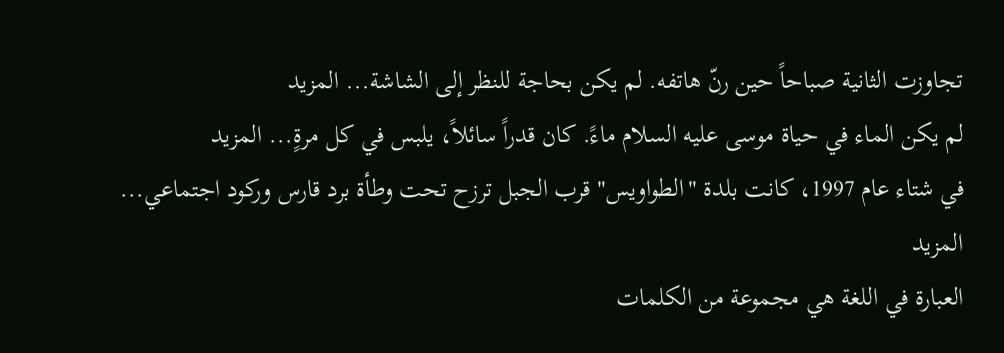تجاوزت الثانية صباحاً حين رنّ هاتفه. لم يكن بحاجة للنظر إلى الشاشة... المزيد
لم يكن الماء في حياة موسى عليه السلام ماءً. كان قدراً سائلاً، يلبس في كل مرةٍ... المزيد
في شتاء عام 1997، كانت بلدة "الطواويس" قرب الجبل ترزح تحت وطأة برد قارس وركود اجتماعي... المزيد
العبارة في اللغة هي مجموعة من الكلمات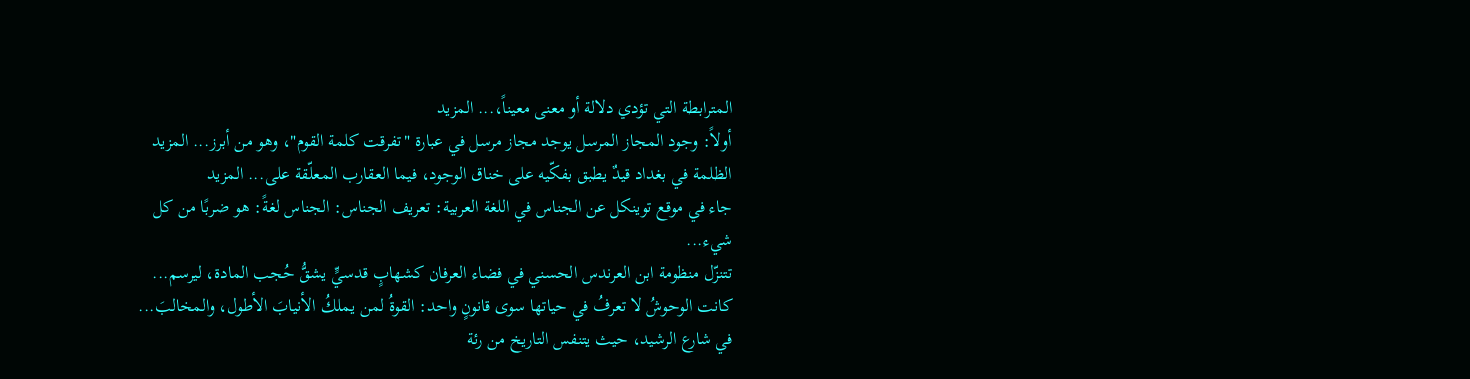المترابطة التي تؤدي دلالة أو معنى معيناً،... المزيد
أولاً: وجود المجاز المرسل يوجد مجاز مرسل في عبارة "تفرقت كلمة القوم"، وهو من أبرز... المزيد
الظلمة في بغداد قيدٌ يطبق بفكّيه على خناق الوجود، فيما العقارب المعلّقة على... المزيد
جاء في موقع توينكل عن الجناس في اللغة العربية: تعريف الجناس: الجناس لغةً: هو ضربًا من كل شيء...
تتنزّل منظومة ابن العرندس الحسني في فضاء العرفان كشهابٍ قدسيٍّ يشقُّ حُجب المادة، ليرسم...
كانت الوحوشُ لا تعرفُ في حياتها سوى قانونٍ واحد: القوةُ لمن يملكُ الأنيابَ الأطول، والمخالبَ...
في شارع الرشيد، حيث يتنفس التاريخ من رئة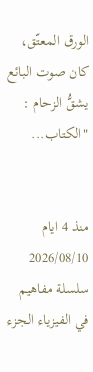الورق المعتّق، كان صوت البائع يشقُّ الزحام : "الكتاب...


منذ 4 ايام
2026/08/10
سلسلة مفاهيم في الفيزياء الجزء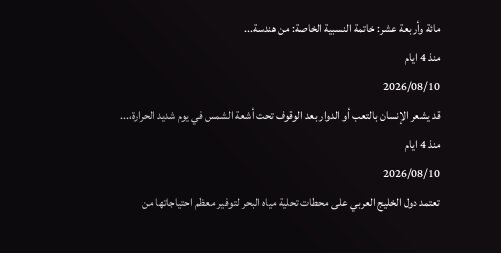مائة وأربعة عشر: خاتمة النسبية الخاصة: من هندسة...
منذ 4 ايام
2026/08/10
قد يشعر الإنسان بالتعب أو الدوار بعد الوقوف تحت أشعة الشمس في يوم شديد الحرارة،...
منذ 4 ايام
2026/08/10
تعتمد دول الخليج العربي على محطات تحلية مياه البحر لتوفير معظم احتياجاتها من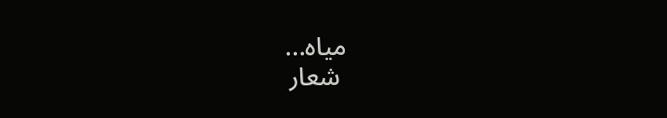مياه...
 شعار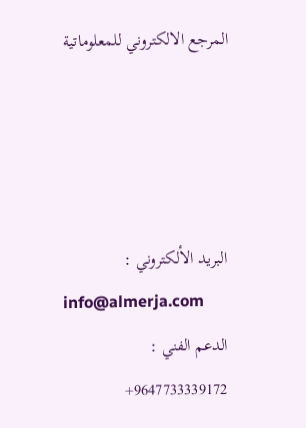المرجع الالكتروني للمعلوماتية




البريد الألكتروني :
info@almerja.com
الدعم الفني :
9647733339172+